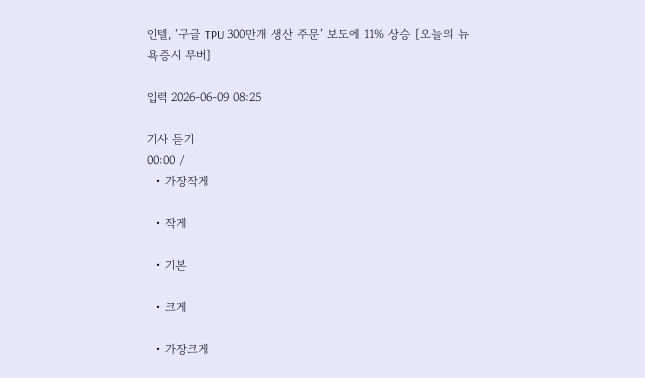인텔, ‘구글 TPU 300만개 생산 주문’ 보도에 11% 상승 [오늘의 뉴욕증시 무버]

입력 2026-06-09 08:25

기사 듣기
00:00 /
  • 가장작게

  • 작게

  • 기본

  • 크게

  • 가장크게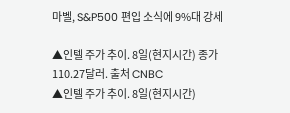마벨, S&P500 편입 소식에 9%대 강세

▲인텔 주가 추이. 8일(현지시간) 종가 110.27달러. 출처 CNBC
▲인텔 주가 추이. 8일(현지시간)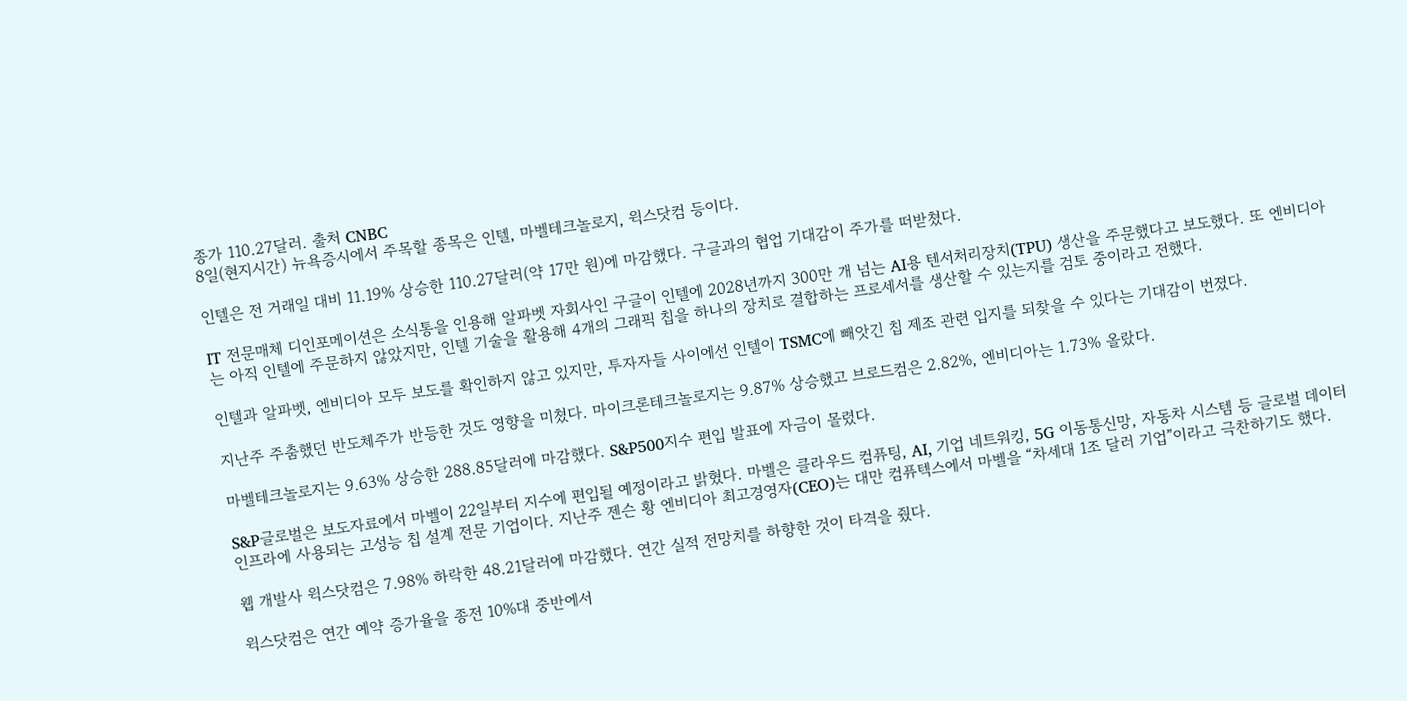종가 110.27달러. 출처 CNBC
8일(현지시간) 뉴욕증시에서 주목할 종목은 인텔, 마벨테크놀로지, 윅스닷컴 등이다.

인텔은 전 거래일 대비 11.19% 상승한 110.27달러(약 17만 원)에 마감했다. 구글과의 협업 기대감이 주가를 떠받쳤다.

IT 전문매체 디인포메이션은 소식통을 인용해 알파벳 자회사인 구글이 인텔에 2028년까지 300만 개 넘는 AI용 텐서처리장치(TPU) 생산을 주문했다고 보도했다. 또 엔비디아는 아직 인텔에 주문하지 않았지만, 인텔 기술을 활용해 4개의 그래픽 칩을 하나의 장치로 결합하는 프로세서를 생산할 수 있는지를 검토 중이라고 전했다.

인텔과 알파벳, 엔비디아 모두 보도를 확인하지 않고 있지만, 투자자들 사이에선 인텔이 TSMC에 빼앗긴 칩 제조 관련 입지를 되찾을 수 있다는 기대감이 번졌다.

지난주 주춤했던 반도체주가 반등한 것도 영향을 미쳤다. 마이크론테크놀로지는 9.87% 상승했고 브로드컴은 2.82%, 엔비디아는 1.73% 올랐다.

마벨테크놀로지는 9.63% 상승한 288.85달러에 마감했다. S&P500지수 편입 발표에 자금이 몰렸다.

S&P글로벌은 보도자료에서 마벨이 22일부터 지수에 편입될 예정이라고 밝혔다. 마벨은 클라우드 컴퓨팅, AI, 기업 네트워킹, 5G 이동통신망, 자동차 시스템 등 글로벌 데이터 인프라에 사용되는 고성능 칩 설계 전문 기업이다. 지난주 젠슨 황 엔비디아 최고경영자(CEO)는 대만 컴퓨텍스에서 마벨을 “차세대 1조 달러 기업”이라고 극찬하기도 했다.

웹 개발사 윅스닷컴은 7.98% 하락한 48.21달러에 마감했다. 연간 실적 전망치를 하향한 것이 타격을 줬다.

윅스닷컴은 연간 예약 증가율을 종전 10%대 중반에서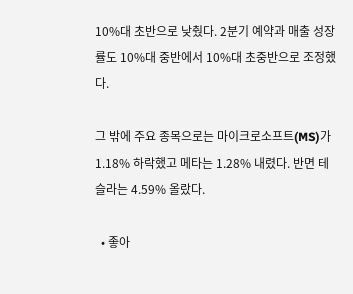10%대 초반으로 낮췄다. 2분기 예약과 매출 성장률도 10%대 중반에서 10%대 초중반으로 조정했다.

그 밖에 주요 종목으로는 마이크로소프트(MS)가 1.18% 하락했고 메타는 1.28% 내렸다. 반면 테슬라는 4.59% 올랐다.

  • 좋아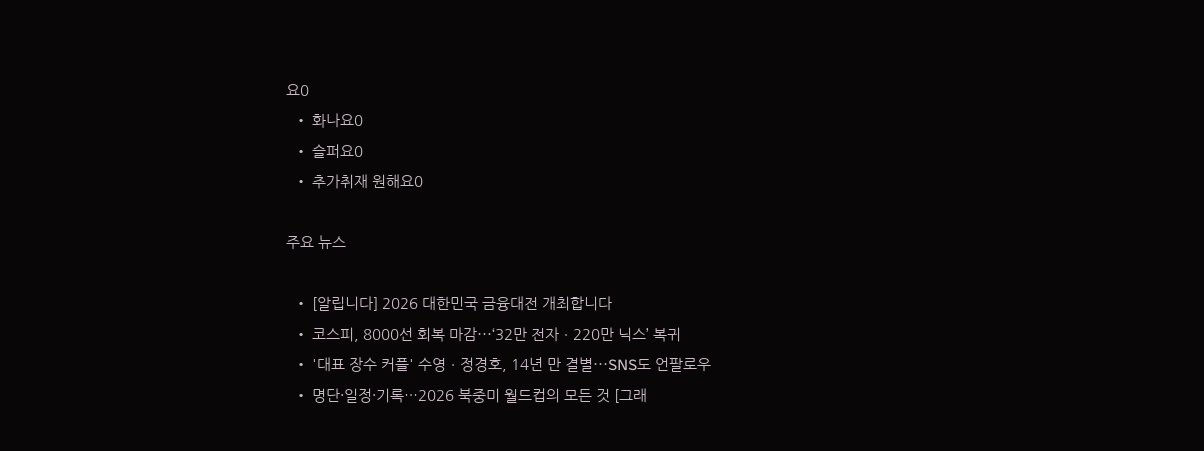요0
  • 화나요0
  • 슬퍼요0
  • 추가취재 원해요0

주요 뉴스

  • [알립니다] 2026 대한민국 금융대전 개최합니다
  • 코스피, 8000선 회복 마감⋯‘32만 전자ㆍ220만 닉스’ 복귀
  • '대표 장수 커플' 수영ㆍ정경호, 14년 만 결별⋯SNS도 언팔로우
  • 명단·일정·기록…2026 북중미 월드컵의 모든 것 [그래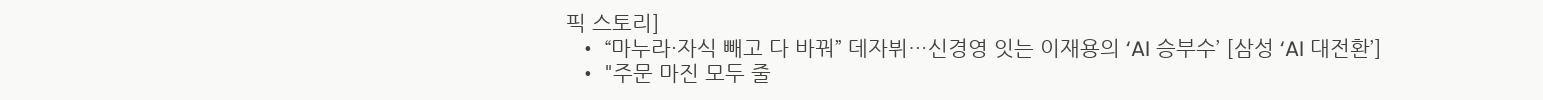픽 스토리]
  • “마누라·자식 빼고 다 바꿔” 데자뷔…신경영 잇는 이재용의 ‘AI 승부수’ [삼성 ‘AI 대전환’]
  • "주문 마진 모두 줄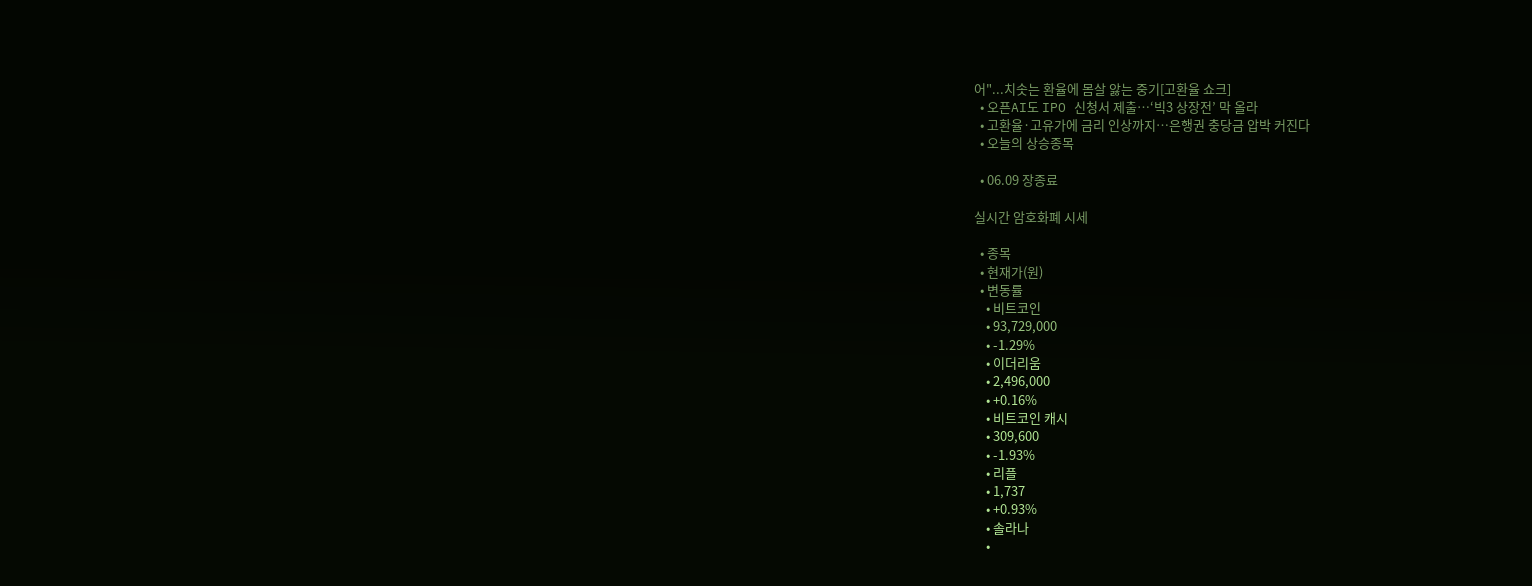어"...치솟는 환율에 몸살 앓는 중기[고환율 쇼크]
  • 오픈AI도 IPO 신청서 제출⋯‘빅3 상장전’ 막 올라
  • 고환율·고유가에 금리 인상까지…은행권 충당금 압박 커진다
  • 오늘의 상승종목

  • 06.09 장종료

실시간 암호화폐 시세

  • 종목
  • 현재가(원)
  • 변동률
    • 비트코인
    • 93,729,000
    • -1.29%
    • 이더리움
    • 2,496,000
    • +0.16%
    • 비트코인 캐시
    • 309,600
    • -1.93%
    • 리플
    • 1,737
    • +0.93%
    • 솔라나
    •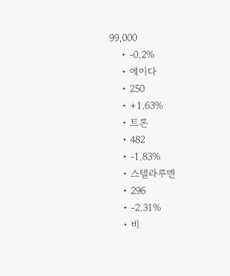99,000
    • -0.2%
    • 에이다
    • 250
    • +1.63%
    • 트론
    • 482
    • -1.83%
    • 스텔라루멘
    • 296
    • -2.31%
    • 비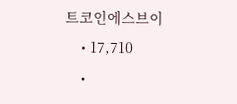트코인에스브이
    • 17,710
    •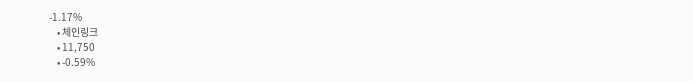-1.17%
    • 체인링크
    • 11,750
    • -0.59%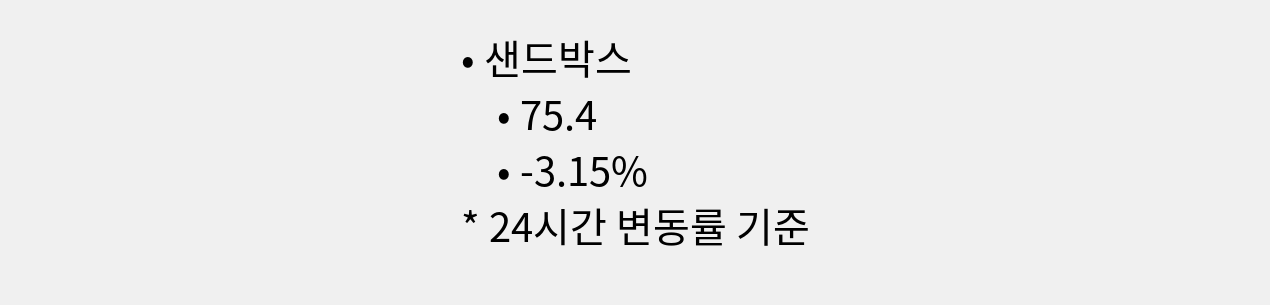• 샌드박스
    • 75.4
    • -3.15%
* 24시간 변동률 기준